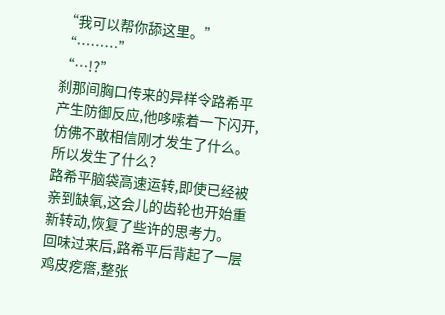“我可以帮你舔这里。”
“………”
“…!?”
刹那间胸口传来的异样令路希平产生防御反应,他哆嗦着一下闪开,仿佛不敢相信刚才发生了什么。
所以发生了什么?
路希平脑袋高速运转,即使已经被亲到缺氧,这会儿的齿轮也开始重新转动,恢复了些许的思考力。
回味过来后,路希平后背起了一层鸡皮疙瘩,整张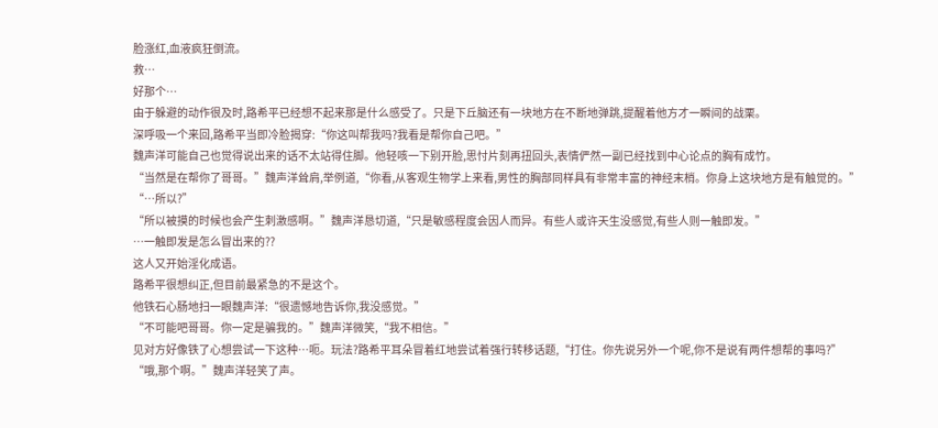脸涨红,血液疯狂倒流。
救…
好那个…
由于躲避的动作很及时,路希平已经想不起来那是什么感受了。只是下丘脑还有一块地方在不断地弹跳,提醒着他方才一瞬间的战栗。
深呼吸一个来回,路希平当即冷脸揭穿:“你这叫帮我吗?我看是帮你自己吧。”
魏声洋可能自己也觉得说出来的话不太站得住脚。他轻咳一下别开脸,思忖片刻再扭回头,表情俨然一副已经找到中心论点的胸有成竹。
“当然是在帮你了哥哥。”魏声洋耸肩,举例道,“你看,从客观生物学上来看,男性的胸部同样具有非常丰富的神经末梢。你身上这块地方是有触觉的。”
“…所以?”
“所以被摸的时候也会产生刺激感啊。”魏声洋恳切道,“只是敏感程度会因人而异。有些人或许天生没感觉,有些人则一触即发。”
…一触即发是怎么冒出来的??
这人又开始淫化成语。
路希平很想纠正,但目前最紧急的不是这个。
他铁石心肠地扫一眼魏声洋:“很遗憾地告诉你,我没感觉。”
“不可能吧哥哥。你一定是骗我的。”魏声洋微笑,“我不相信。”
见对方好像铁了心想尝试一下这种…呃。玩法?路希平耳朵冒着红地尝试着强行转移话题,“打住。你先说另外一个呢,你不是说有两件想帮的事吗?”
“哦,那个啊。”魏声洋轻笑了声。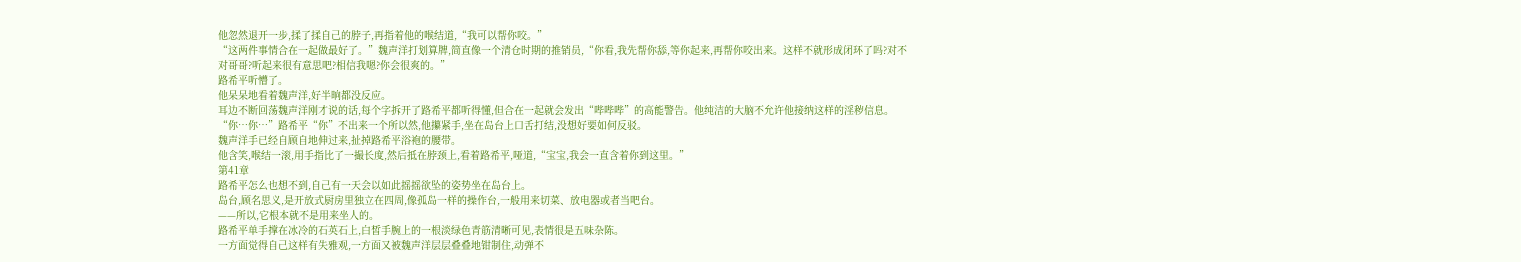他忽然退开一步,揉了揉自己的脖子,再指着他的喉结道,“我可以帮你咬。”
“这两件事情合在一起做最好了。”魏声洋打划算牌,简直像一个清仓时期的推销员,“你看,我先帮你舔,等你起来,再帮你咬出来。这样不就形成闭环了吗?对不对哥哥?听起来很有意思吧?相信我嗯?你会很爽的。”
路希平听懵了。
他呆呆地看着魏声洋,好半晌都没反应。
耳边不断回荡魏声洋刚才说的话,每个字拆开了路希平都听得懂,但合在一起就会发出“哔哔哔”的高能警告。他纯洁的大脑不允许他接纳这样的淫秽信息。
“你…你…”路希平“你”不出来一个所以然,他攥紧手,坐在岛台上口舌打结,没想好要如何反驳。
魏声洋手已经自顾自地伸过来,扯掉路希平浴袍的腰带。
他含笑,喉结一滚,用手指比了一撮长度,然后抵在脖颈上,看着路希平,哑道,“宝宝,我会一直含着你到这里。”
第41章
路希平怎么也想不到,自己有一天会以如此摇摇欲坠的姿势坐在岛台上。
岛台,顾名思义,是开放式厨房里独立在四周,像孤岛一样的操作台,一般用来切菜、放电器或者当吧台。
——所以,它根本就不是用来坐人的。
路希平单手撑在冰冷的石英石上,白皙手腕上的一根淡绿色青筋清晰可见,表情很是五味杂陈。
一方面觉得自己这样有失雅观,一方面又被魏声洋层层叠叠地钳制住,动弹不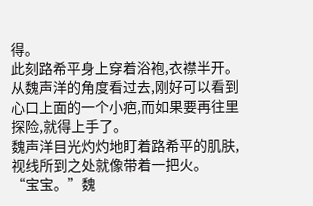得。
此刻路希平身上穿着浴袍,衣襟半开。从魏声洋的角度看过去,刚好可以看到心口上面的一个小疤,而如果要再往里探险,就得上手了。
魏声洋目光灼灼地盯着路希平的肌肤,视线所到之处就像带着一把火。
“宝宝。”魏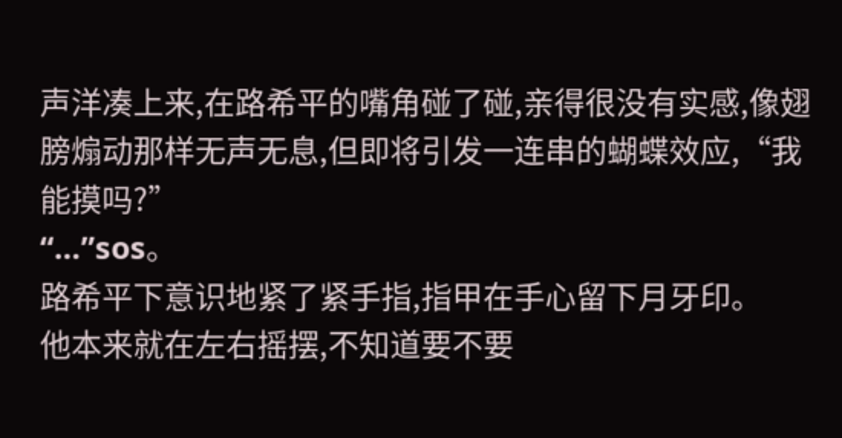声洋凑上来,在路希平的嘴角碰了碰,亲得很没有实感,像翅膀煽动那样无声无息,但即将引发一连串的蝴蝶效应,“我能摸吗?”
“…”sos。
路希平下意识地紧了紧手指,指甲在手心留下月牙印。
他本来就在左右摇摆,不知道要不要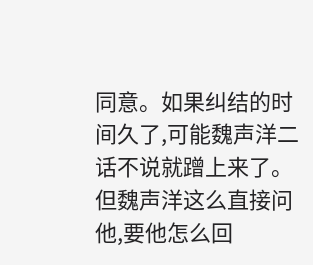同意。如果纠结的时间久了,可能魏声洋二话不说就蹭上来了。
但魏声洋这么直接问他,要他怎么回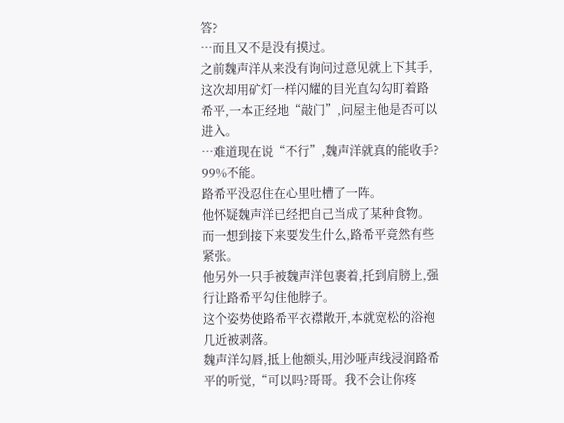答?
…而且又不是没有摸过。
之前魏声洋从来没有询问过意见就上下其手,这次却用矿灯一样闪耀的目光直勾勾盯着路希平,一本正经地“敲门”,问屋主他是否可以进入。
…难道现在说“不行”,魏声洋就真的能收手?
99%不能。
路希平没忍住在心里吐槽了一阵。
他怀疑魏声洋已经把自己当成了某种食物。而一想到接下来要发生什么,路希平竟然有些紧张。
他另外一只手被魏声洋包裹着,托到肩膀上,强行让路希平勾住他脖子。
这个姿势使路希平衣襟敞开,本就宽松的浴袍几近被剥落。
魏声洋勾唇,抵上他额头,用沙哑声线浸润路希平的听觉,“可以吗?哥哥。我不会让你疼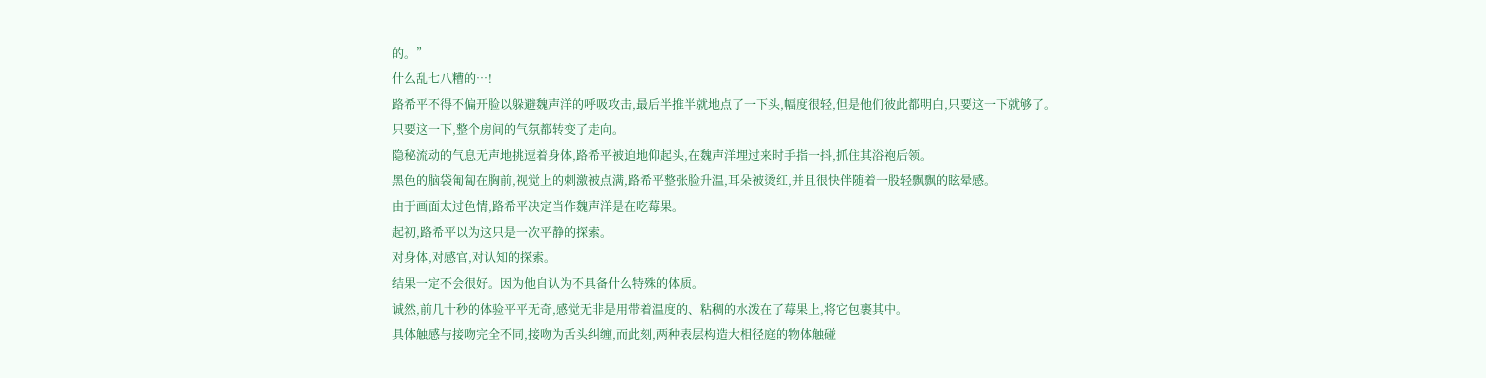的。”
什么乱七八糟的…!
路希平不得不偏开脸以躲避魏声洋的呼吸攻击,最后半推半就地点了一下头,幅度很轻,但是他们彼此都明白,只要这一下就够了。
只要这一下,整个房间的气氛都转变了走向。
隐秘流动的气息无声地挑逗着身体,路希平被迫地仰起头,在魏声洋埋过来时手指一抖,抓住其浴袍后领。
黑色的脑袋匍匐在胸前,视觉上的刺激被点满,路希平整张脸升温,耳朵被烫红,并且很快伴随着一股轻飘飘的眩晕感。
由于画面太过色情,路希平决定当作魏声洋是在吃莓果。
起初,路希平以为这只是一次平静的探索。
对身体,对感官,对认知的探索。
结果一定不会很好。因为他自认为不具备什么特殊的体质。
诚然,前几十秒的体验平平无奇,感觉无非是用带着温度的、粘稠的水泼在了莓果上,将它包裹其中。
具体触感与接吻完全不同,接吻为舌头纠缠,而此刻,两种表层构造大相径庭的物体触碰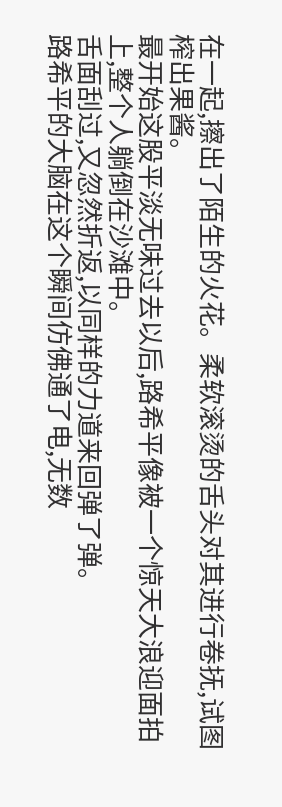在一起,擦出了陌生的火花。柔软滚烫的舌头对其进行卷抚,试图榨出果酱。
最开始这股平淡无味过去以后,路希平像被一个惊天大浪迎面拍上,整个人躺倒在沙滩中。
舌面刮过,又忽然折返,以同样的力道来回弹了弹。
路希平的大脑在这个瞬间仿佛通了电,无数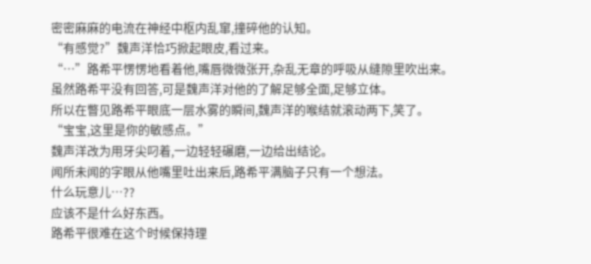密密麻麻的电流在神经中枢内乱窜,撞碎他的认知。
“有感觉?”魏声洋恰巧掀起眼皮,看过来。
“…”路希平愣愣地看着他,嘴唇微微张开,杂乱无章的呼吸从缝隙里吹出来。
虽然路希平没有回答,可是魏声洋对他的了解足够全面,足够立体。
所以在瞥见路希平眼底一层水雾的瞬间,魏声洋的喉结就滚动两下,笑了。
“宝宝,这里是你的敏感点。”
魏声洋改为用牙尖叼着,一边轻轻碾磨,一边给出结论。
闻所未闻的字眼从他嘴里吐出来后,路希平满脑子只有一个想法。
什么玩意儿…??
应该不是什么好东西。
路希平很难在这个时候保持理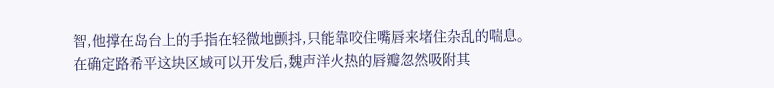智,他撑在岛台上的手指在轻微地颤抖,只能靠咬住嘴唇来堵住杂乱的喘息。
在确定路希平这块区域可以开发后,魏声洋火热的唇瓣忽然吸附其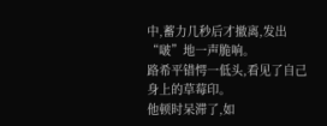中,蓄力几秒后才撤离,发出“啵”地一声脆响。
路希平错愕一低头,看见了自己身上的草莓印。
他顿时呆滞了,如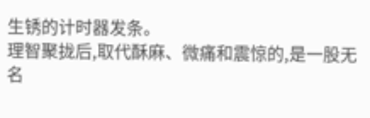生锈的计时器发条。
理智聚拢后,取代酥麻、微痛和震惊的,是一股无名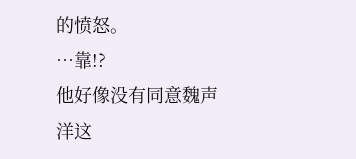的愤怒。
…靠!?
他好像没有同意魏声洋这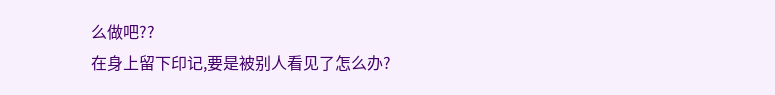么做吧??
在身上留下印记,要是被别人看见了怎么办?